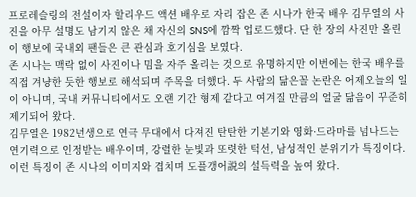프로레슬링의 전설이자 할리우드 액션 배우로 자리 잡은 존 시나가 한국 배우 김무열의 사진을 아무 설명도 남기지 않은 채 자신의 SNS에 깜짝 업로드했다. 단 한 장의 사진만 올린 이 행보에 국내외 팬들은 큰 관심과 호기심을 보였다.
존 시나는 맥락 없이 사진이나 밈을 자주 올리는 것으로 유명하지만 이번에는 한국 배우를 직접 겨냥한 듯한 행보로 해석되며 주목을 더했다. 두 사람의 닮은꼴 논란은 어제오늘의 일이 아니며, 국내 커뮤니티에서도 오랜 기간 형제 같다고 여겨질 만큼의 얼굴 닮음이 꾸준히 제기되어 왔다.
김무열은 1982년생으로 연극 무대에서 다져진 탄탄한 기본기와 영화·드라마를 넘나드는 연기력으로 인정받는 배우이며, 강렬한 눈빛과 또렷한 턱선, 남성적인 분위기가 특징이다. 이런 특징이 존 시나의 이미지와 겹치며 도플갱어説의 설득력을 높여 왔다.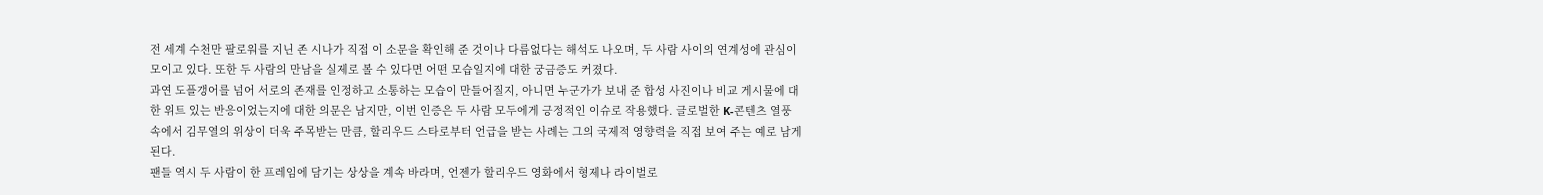전 세계 수천만 팔로워를 지닌 존 시나가 직접 이 소문을 확인해 준 것이나 다름없다는 해석도 나오며, 두 사람 사이의 연계성에 관심이 모이고 있다. 또한 두 사람의 만남을 실제로 볼 수 있다면 어떤 모습일지에 대한 궁금증도 커졌다.
과연 도플갱어를 넘어 서로의 존재를 인정하고 소통하는 모습이 만들어질지, 아니면 누군가가 보내 준 합성 사진이나 비교 게시물에 대한 위트 있는 반응이었는지에 대한 의문은 남지만, 이번 인증은 두 사람 모두에게 긍정적인 이슈로 작용했다. 글로벌한 K-콘텐츠 열풍 속에서 김무열의 위상이 더욱 주목받는 만큼, 할리우드 스타로부터 언급을 받는 사례는 그의 국제적 영향력을 직접 보여 주는 예로 남게 된다.
팬들 역시 두 사람이 한 프레임에 담기는 상상을 계속 바라며, 언젠가 할리우드 영화에서 형제나 라이벌로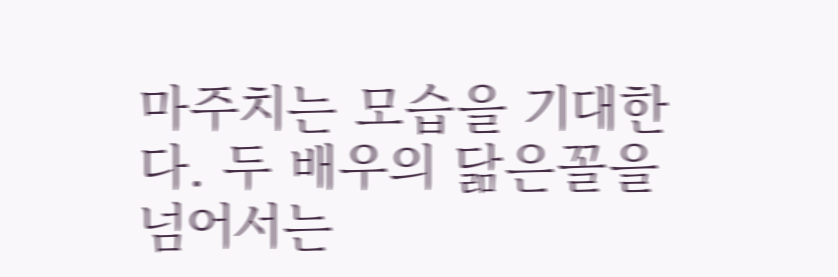마주치는 모습을 기대한다. 두 배우의 닮은꼴을 넘어서는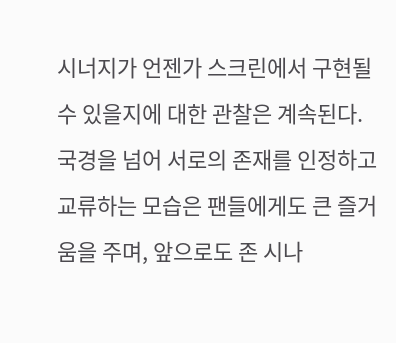시너지가 언젠가 스크린에서 구현될 수 있을지에 대한 관찰은 계속된다.
국경을 넘어 서로의 존재를 인정하고 교류하는 모습은 팬들에게도 큰 즐거움을 주며, 앞으로도 존 시나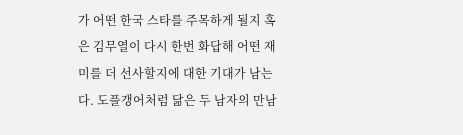가 어떤 한국 스타를 주목하게 될지 혹은 김무열이 다시 한번 화답해 어떤 재미를 더 선사할지에 대한 기대가 남는다. 도플갱어처럼 닮은 두 남자의 만남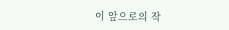이 앞으로의 작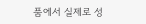품에서 실제로 성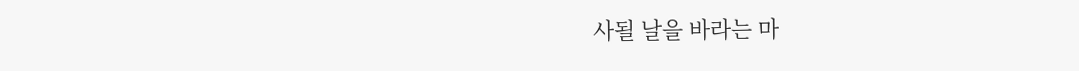사될 날을 바라는 마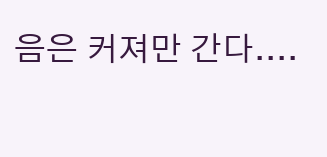음은 커져만 간다....